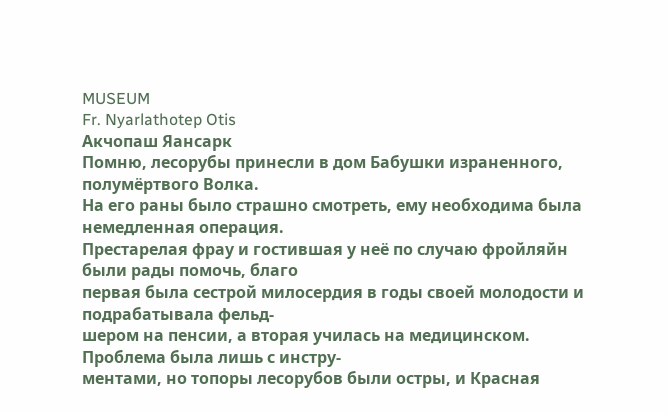MUSEUM
Fr. Nyarlathotep Otis
Акчопаш Яансарк
Помню, лесорубы принесли в дом Бабушки израненного, полумёртвого Волка.
На его раны было страшно смотреть, ему необходима была немедленная операция.
Престарелая фрау и гостившая у неё по случаю фройляйн были рады помочь, благо
первая была сестрой милосердия в годы своей молодости и подрабатывала фельд-
шером на пенсии, а вторая училась на медицинском. Проблема была лишь с инстру-
ментами, но топоры лесорубов были остры, и Красная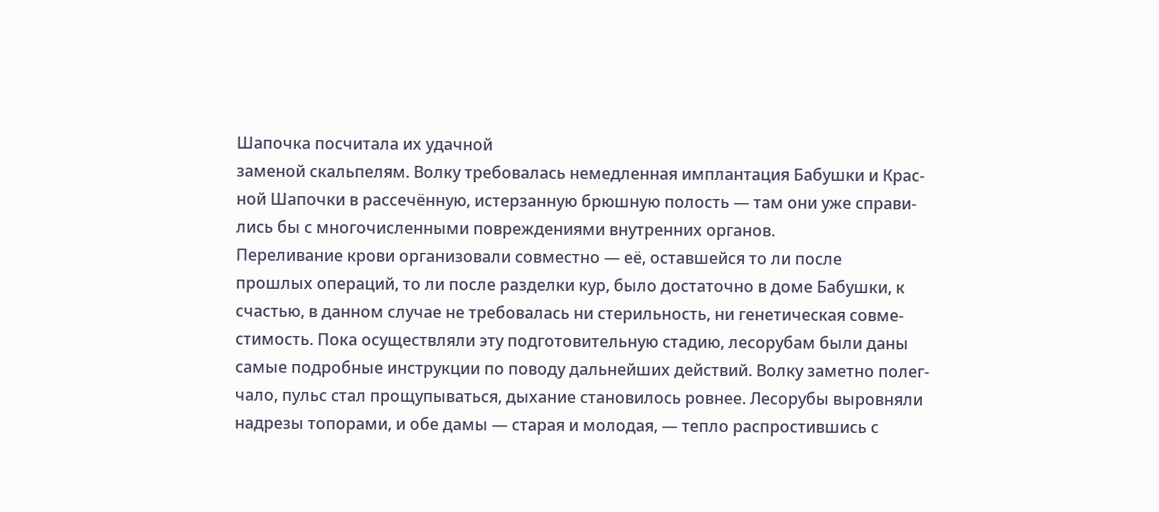Шапочка посчитала их удачной
заменой скальпелям. Волку требовалась немедленная имплантация Бабушки и Крас-
ной Шапочки в рассечённую, истерзанную брюшную полость — там они уже справи-
лись бы с многочисленными повреждениями внутренних органов.
Переливание крови организовали совместно — её, оставшейся то ли после
прошлых операций, то ли после разделки кур, было достаточно в доме Бабушки, к
счастью, в данном случае не требовалась ни стерильность, ни генетическая совме-
стимость. Пока осуществляли эту подготовительную стадию, лесорубам были даны
самые подробные инструкции по поводу дальнейших действий. Волку заметно полег-
чало, пульс стал прощупываться, дыхание становилось ровнее. Лесорубы выровняли
надрезы топорами, и обе дамы — старая и молодая, — тепло распростившись с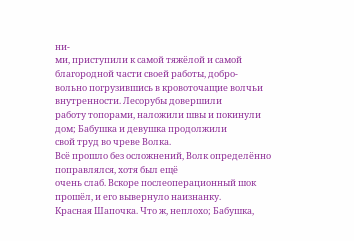ни-
ми, приступили к самой тяжёлой и самой благородной части своей работы, добро-
вольно погрузившись в кровоточащие волчьи внутренности. Лесорубы довершили
работу топорами, наложили швы и покинули дом; Бабушка и девушка продолжили
свой труд во чреве Волка.
Всё прошло без осложнений, Волк определённо поправлялся, хотя был ещё
очень слаб. Вскоре послеоперационный шок прошёл, и его вывернуло наизнанку.
Красная Шапочка. Что ж, неплохо; Бабушка,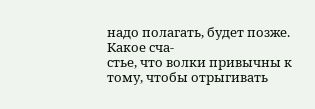надо полагать, будет позже. Какое сча-
стье, что волки привычны к тому, чтобы отрыгивать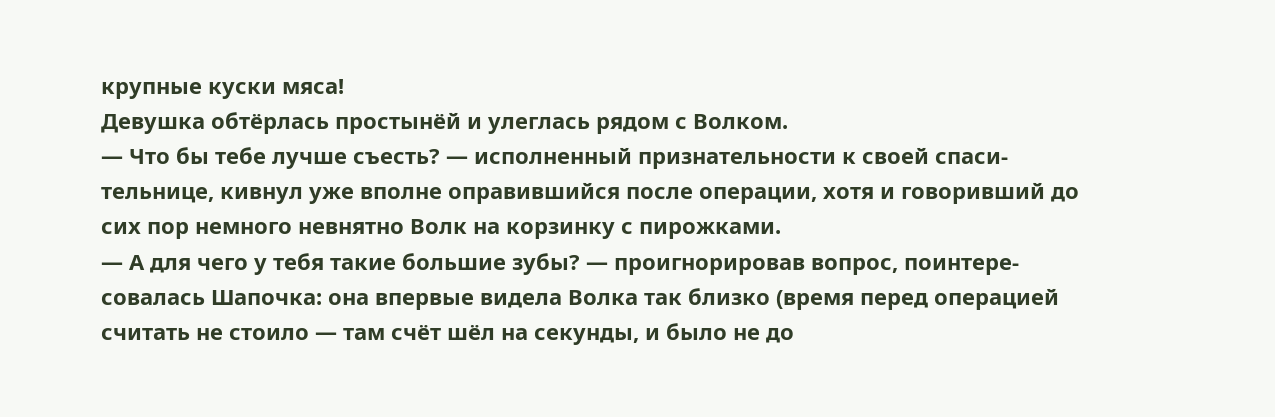крупные куски мяса!
Девушка обтёрлась простынёй и улеглась рядом с Волком.
— Что бы тебе лучше съесть? — исполненный признательности к своей спаси-
тельнице, кивнул уже вполне оправившийся после операции, хотя и говоривший до
сих пор немного невнятно Волк на корзинку с пирожками.
— А для чего у тебя такие большие зубы? — проигнорировав вопрос, поинтере-
совалась Шапочка: она впервые видела Волка так близко (время перед операцией
считать не стоило — там счёт шёл на секунды, и было не до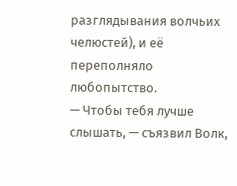разглядывания волчьих
челюстей), и её переполняло любопытство.
— Чтобы тебя лучше слышать, — съязвил Волк,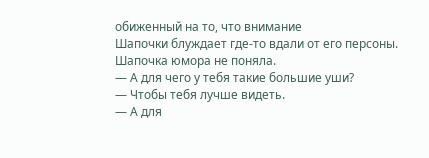обиженный на то, что внимание
Шапочки блуждает где-то вдали от его персоны.
Шапочка юмора не поняла.
— А для чего у тебя такие большие уши?
— Чтобы тебя лучше видеть.
— А для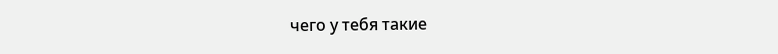чего у тебя такие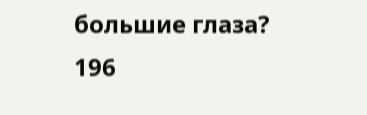большие глаза?
196